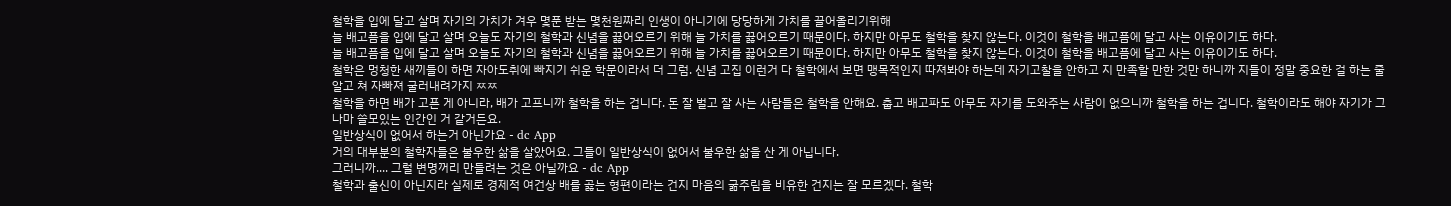철학을 입에 달고 살며 자기의 가치가 겨우 몇푼 받는 몇천원짜리 인생이 아니기에 당당하게 가치를 끌어올리기위해
늘 배고픔을 입에 달고 살며 오늘도 자기의 철학과 신념을 끓어오르기 위해 늘 가치를 끓어오르기 때문이다. 하지만 아무도 철학을 찾지 않는다. 이것이 철학을 배고픔에 달고 사는 이유이기도 하다.
늘 배고픔을 입에 달고 살며 오늘도 자기의 철학과 신념을 끓어오르기 위해 늘 가치를 끓어오르기 때문이다. 하지만 아무도 철학을 찾지 않는다. 이것이 철학을 배고픔에 달고 사는 이유이기도 하다.
철학은 멍청한 새끼들이 하면 자아도취에 빠지기 쉬운 학문이라서 더 그럼. 신념 고집 이런거 다 철학에서 보면 맹목적인지 따져봐야 하는데 자기고찰을 안하고 지 만족할 만한 것만 하니까 지들이 정말 중요한 걸 하는 줄 알고 쳐 자빠져 굴러내려가지 ㅉㅉ
철학을 하면 배가 고픈 게 아니라, 배가 고프니까 철학을 하는 겁니다. 돈 잘 벌고 잘 사는 사람들은 철학을 안해요. 춥고 배고파도 아무도 자기를 도와주는 사람이 없으니까 철학을 하는 겁니다. 철학이라도 해야 자기가 그나마 쓸모있는 인간인 거 같거든요.
일반상식이 없어서 하는거 아닌가요 - dc App
거의 대부분의 철학자들은 불우한 삶을 살았어요. 그들이 일반상식이 없어서 불우한 삶을 산 게 아닙니다.
그러니까.... 그럴 변명꺼리 만들려는 것은 아닐까요 - dc App
철학과 출신이 아닌지라 실제로 경제적 여건상 배를 곯는 형편이라는 건지 마음의 굶주림을 비유한 건지는 잘 모르겠다. 철학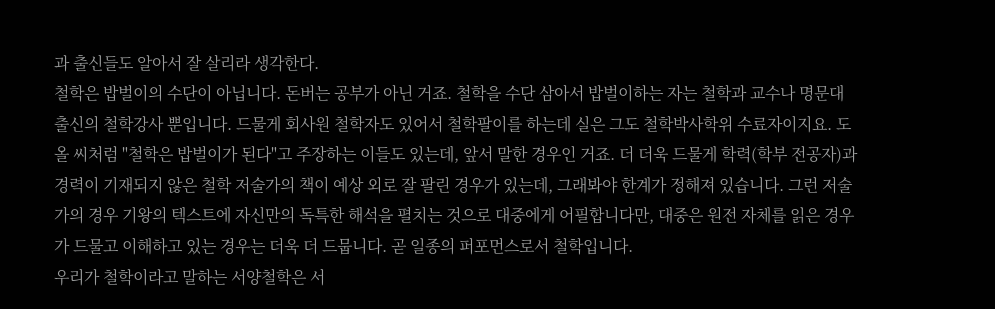과 출신들도 알아서 잘 살리라 생각한다.
철학은 밥벌이의 수단이 아닙니다. 돈버는 공부가 아닌 거죠. 철학을 수단 삼아서 밥벌이하는 자는 철학과 교수나 명문대 출신의 철학강사 뿐입니다. 드물게 회사원 철학자도 있어서 철학팔이를 하는데 실은 그도 철학박사학위 수료자이지요. 도올 씨처럼 "철학은 밥벌이가 된다"고 주장하는 이들도 있는데, 앞서 말한 경우인 거죠. 더 더욱 드물게 학력(학부 전공자)과
경력이 기재되지 않은 철학 저술가의 책이 예상 외로 잘 팔린 경우가 있는데, 그래봐야 한계가 정해져 있습니다. 그런 저술가의 경우 기왕의 텍스트에 자신만의 독특한 해석을 펼치는 것으로 대중에게 어필합니다만, 대중은 원전 자체를 읽은 경우가 드물고 이해하고 있는 경우는 더욱 더 드뭅니다. 곧 일종의 퍼포먼스로서 철학입니다.
우리가 철학이라고 말하는 서양철학은 서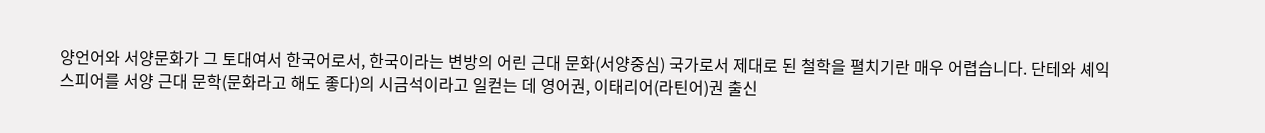양언어와 서양문화가 그 토대여서 한국어로서, 한국이라는 변방의 어린 근대 문화(서양중심) 국가로서 제대로 된 철학을 펼치기란 매우 어렵습니다. 단테와 셰익스피어를 서양 근대 문학(문화라고 해도 좋다)의 시금석이라고 일컫는 데 영어권, 이태리어(라틴어)권 출신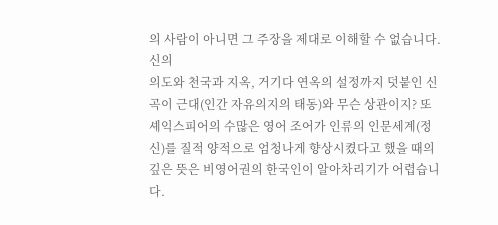의 사람이 아니면 그 주장을 제대로 이해할 수 없습니다. 신의
의도와 천국과 지옥, 거기다 연옥의 설정까지 덧붙인 신곡이 근대(인간 자유의지의 태동)와 무슨 상관이지? 또 셰익스피어의 수많은 영어 조어가 인류의 인문세계(정신)를 질적 양적으로 엄청나게 향상시켰다고 했을 때의 깊은 뜻은 비영어권의 한국인이 알아차리기가 어렵습니다.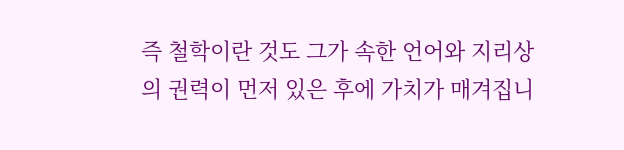즉 철학이란 것도 그가 속한 언어와 지리상의 권력이 먼저 있은 후에 가치가 매겨집니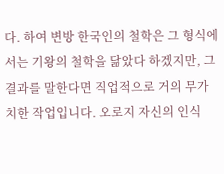다. 하여 변방 한국인의 철학은 그 형식에서는 기왕의 철학을 닮았다 하겠지만, 그 결과를 말한다면 직업적으로 거의 무가치한 작업입니다. 오로지 자신의 인식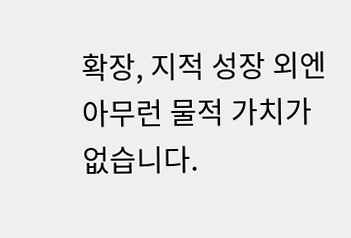확장, 지적 성장 외엔 아무런 물적 가치가 없습니다.